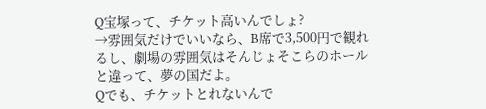Q宝塚って、チケット高いんでしょ?
→雰囲気だけでいいなら、B席で3,500円で観れるし、劇場の雰囲気はそんじょそこらのホールと違って、夢の国だよ。
Qでも、チケットとれないんで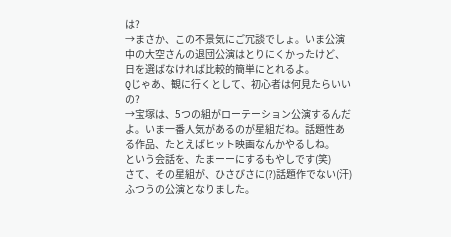は?
→まさか、この不景気にご冗談でしょ。いま公演中の大空さんの退団公演はとりにくかったけど、日を選ばなければ比較的簡単にとれるよ。
Qじゃあ、観に行くとして、初心者は何見たらいいの?
→宝塚は、5つの組がローテーション公演するんだよ。いま一番人気があるのが星組だね。話題性ある作品、たとえばヒット映画なんかやるしね。
という会話を、たまーーにするもやしです(笑)
さて、その星組が、ひさびさに(?)話題作でない(汗)ふつうの公演となりました。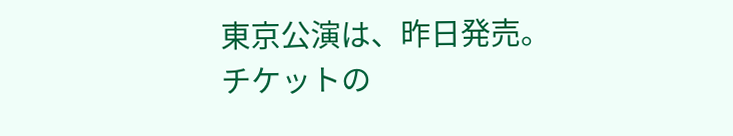東京公演は、昨日発売。
チケットの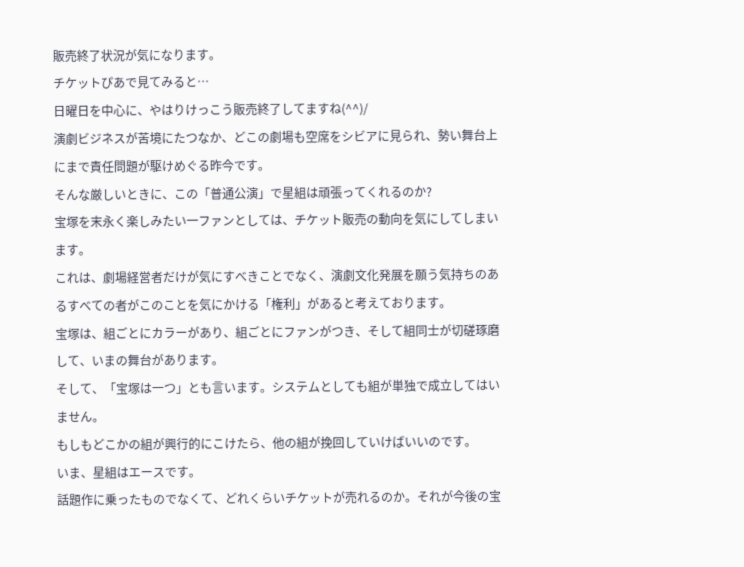販売終了状況が気になります。
チケットぴあで見てみると…
日曜日を中心に、やはりけっこう販売終了してますね(^^)/
演劇ビジネスが苦境にたつなか、どこの劇場も空席をシビアに見られ、勢い舞台上にまで責任問題が駆けめぐる昨今です。
そんな厳しいときに、この「普通公演」で星組は頑張ってくれるのか?
宝塚を末永く楽しみたい一ファンとしては、チケット販売の動向を気にしてしまいます。
これは、劇場経営者だけが気にすべきことでなく、演劇文化発展を願う気持ちのあるすべての者がこのことを気にかける「権利」があると考えております。
宝塚は、組ごとにカラーがあり、組ごとにファンがつき、そして組同士が切磋琢磨して、いまの舞台があります。
そして、「宝塚は一つ」とも言います。システムとしても組が単独で成立してはいません。
もしもどこかの組が興行的にこけたら、他の組が挽回していけばいいのです。
いま、星組はエースです。
話題作に乗ったものでなくて、どれくらいチケットが売れるのか。それが今後の宝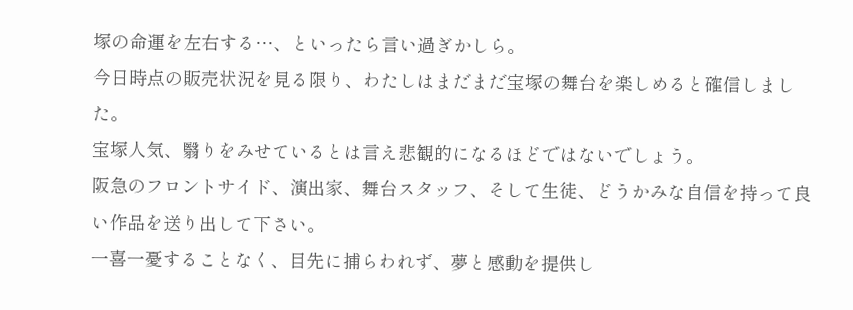塚の命運を左右する…、といったら言い過ぎかしら。
今日時点の販売状況を見る限り、わたしはまだまだ宝塚の舞台を楽しめると確信しました。
宝塚人気、翳りをみせているとは言え悲観的になるほどではないでしょう。
阪急のフロントサイド、演出家、舞台スタッフ、そして生徒、どうかみな自信を持って良い作品を送り出して下さい。
一喜一憂することなく、目先に捕らわれず、夢と感動を提供し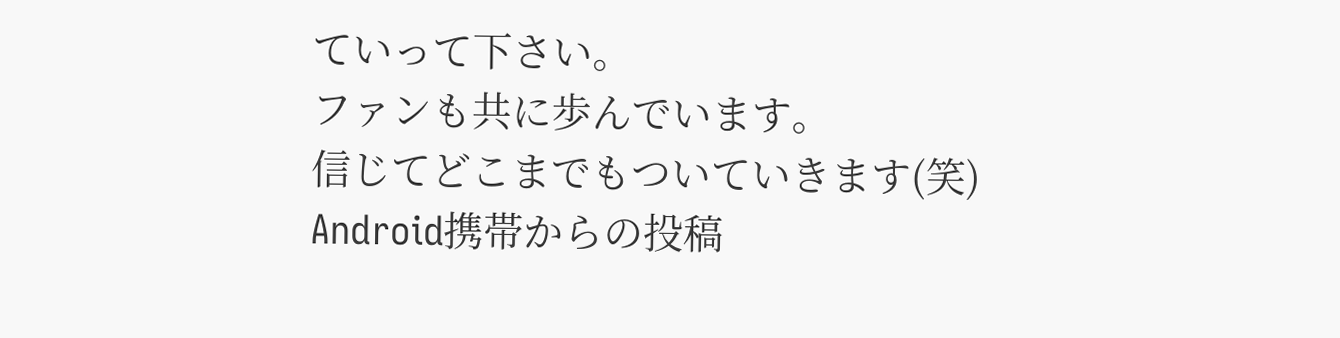ていって下さい。
ファンも共に歩んでいます。
信じてどこまでもついていきます(笑)
Android携帯からの投稿